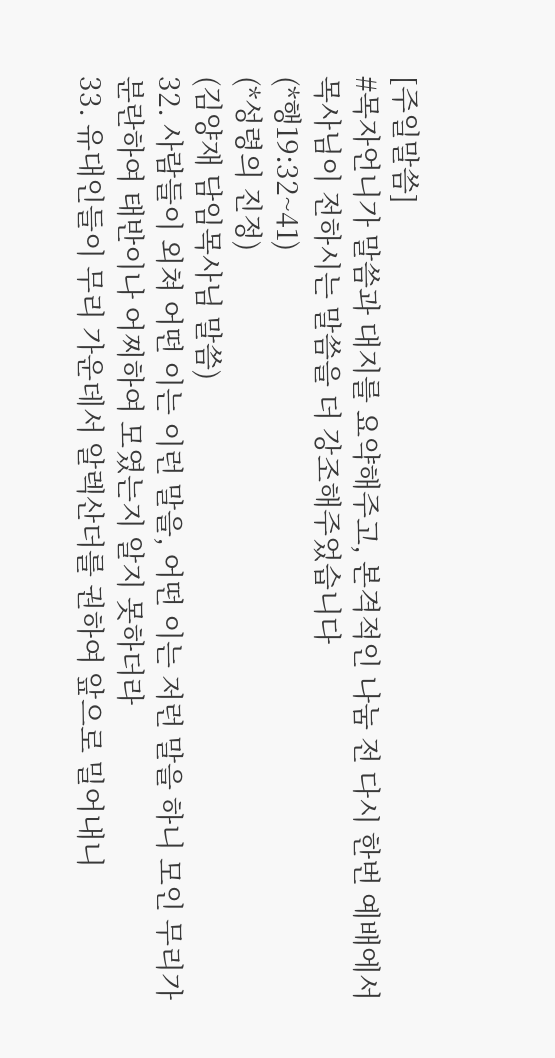[주일말씀]
#목자언니가 말씀과 대지를 요약해주고, 본격적인 나눔 전 다시 한번 예배에서 목사님이 전하시는 말씀을 더 강조해주었습니다
(*행19:32~41)
(*성령의 진정)
(김양재 담임목사님 말씀)
32. 사람들이 외쳐 어떤 이는 이런 말을, 어떤 이는 저런 말을 하니 모인 무리가 분란하여 태반이나 어찌하여 모였는지 알지 못하더라
33. 유대인들이 무리 가운데서 알렉산더를 권하여 앞으로 밀어내니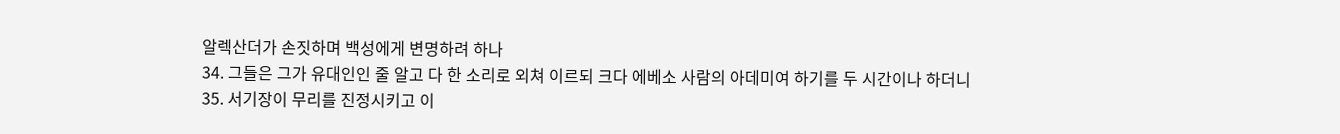알렉산더가 손짓하며 백성에게 변명하려 하나
34. 그들은 그가 유대인인 줄 알고 다 한 소리로 외쳐 이르되 크다 에베소 사람의 아데미여 하기를 두 시간이나 하더니
35. 서기장이 무리를 진정시키고 이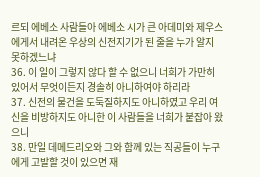르되 에베소 사람들아 에베소 시가 큰 아데미와 제우스에게서 내려온 우상의 신전지기가 된 줄을 누가 알지 못하겠느냐
36. 이 일이 그렇지 않다 할 수 없으니 너희가 가만히 있어서 무엇이든지 경솔히 아니하여야 하리라
37. 신전의 물건을 도둑질하지도 아니하였고 우리 여신을 비방하지도 아니한 이 사람들을 너희가 붙잡아 왔으니
38. 만일 데메드리오와 그와 함께 있는 직공들이 누구에게 고발할 것이 있으면 재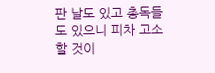판 날도 있고 총독들도 있으니 피차 고소할 것이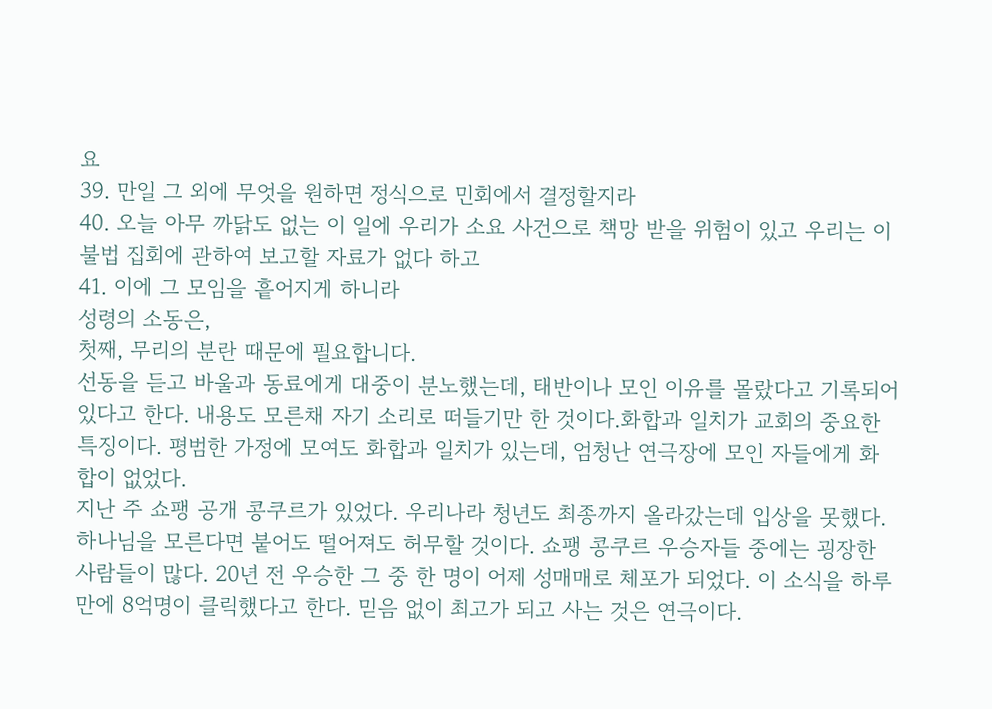요
39. 만일 그 외에 무엇을 원하면 정식으로 민회에서 결정할지라
40. 오늘 아무 까닭도 없는 이 일에 우리가 소요 사건으로 책망 받을 위험이 있고 우리는 이 불법 집회에 관하여 보고할 자료가 없다 하고
41. 이에 그 모임을 흩어지게 하니라
성령의 소동은,
첫째, 무리의 분란 때문에 필요합니다.
선동을 듣고 바울과 동료에게 대중이 분노했는데, 태반이나 모인 이유를 몰랐다고 기록되어 있다고 한다. 내용도 모른채 자기 소리로 떠들기만 한 것이다.화합과 일치가 교회의 중요한 특징이다. 평범한 가정에 모여도 화합과 일치가 있는데, 엄청난 연극장에 모인 자들에게 화합이 없었다.
지난 주 쇼팽 공개 콩쿠르가 있었다. 우리나라 청년도 최종까지 올라갔는데 입상을 못했다. 하나님을 모른다면 붙어도 떨어져도 허무할 것이다. 쇼팽 콩쿠르 우승자들 중에는 굉장한 사람들이 많다. 20년 전 우승한 그 중 한 명이 어제 성매매로 체포가 되었다. 이 소식을 하루만에 8억명이 클릭했다고 한다. 믿음 없이 최고가 되고 사는 것은 연극이다.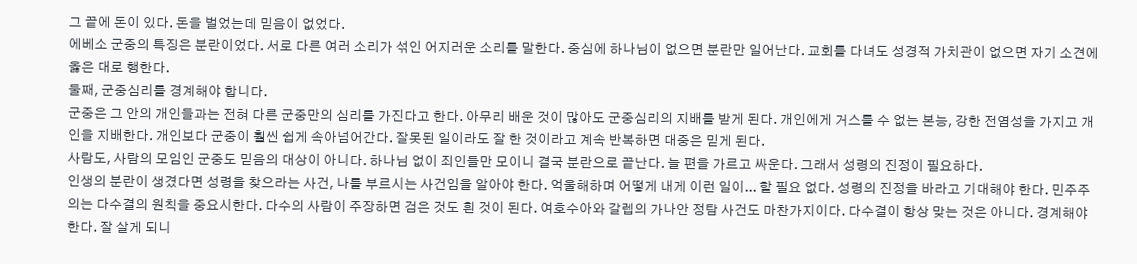그 끝에 돈이 있다. 돈을 벌었는데 믿음이 없었다.
에베소 군중의 특징은 분란이었다. 서로 다른 여러 소리가 섞인 어지러운 소리를 말한다. 중심에 하나님이 없으면 분란만 일어난다. 교회를 다녀도 성경적 가치관이 없으면 자기 소견에 옳은 대로 행한다.
둘째, 군중심리를 경계해야 합니다.
군중은 그 안의 개인들과는 전혀 다른 군중만의 심리를 가진다고 한다. 아무리 배운 것이 많아도 군중심리의 지배를 받게 된다. 개인에게 거스를 수 없는 본능, 강한 전염성을 가지고 개인을 지배한다. 개인보다 군중이 훨씬 쉽게 속아넘어간다. 잘못된 일이라도 잘 한 것이라고 계속 반복하면 대중은 믿게 된다.
사람도, 사람의 모임인 군중도 믿음의 대상이 아니다. 하나님 없이 죄인들만 모이니 결국 분란으로 끝난다. 늘 편을 가르고 싸운다. 그래서 성령의 진정이 필요하다.
인생의 분란이 생겼다면 성령을 찾으라는 사건, 나를 부르시는 사건임을 알아야 한다. 억울해하며 어떻게 내게 이런 일이... 할 필요 없다. 성령의 진정을 바라고 기대해야 한다. 민주주의는 다수결의 원칙을 중요시한다. 다수의 사람이 주장하면 검은 것도 흰 것이 된다. 여호수아와 갈렙의 가나안 정탐 사건도 마찬가지이다. 다수결이 항상 맞는 것은 아니다. 경계해야 한다. 잘 살게 되니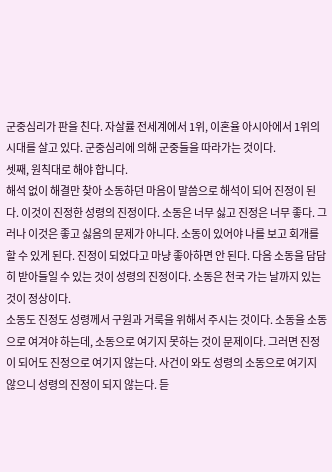군중심리가 판을 친다. 자살률 전세계에서 1위, 이혼율 아시아에서 1위의 시대를 살고 있다. 군중심리에 의해 군중들을 따라가는 것이다.
셋째, 원칙대로 해야 합니다.
해석 없이 해결만 찾아 소동하던 마음이 말씀으로 해석이 되어 진정이 된다. 이것이 진정한 성령의 진정이다. 소동은 너무 싫고 진정은 너무 좋다. 그러나 이것은 좋고 싫음의 문제가 아니다. 소동이 있어야 나를 보고 회개를 할 수 있게 된다. 진정이 되었다고 마냥 좋아하면 안 된다. 다음 소동을 담담히 받아들일 수 있는 것이 성령의 진정이다. 소동은 천국 가는 날까지 있는 것이 정상이다.
소동도 진정도 성령께서 구원과 거룩을 위해서 주시는 것이다. 소동을 소동으로 여겨야 하는데, 소동으로 여기지 못하는 것이 문제이다. 그러면 진정이 되어도 진정으로 여기지 않는다. 사건이 와도 성령의 소동으로 여기지 않으니 성령의 진정이 되지 않는다. 듣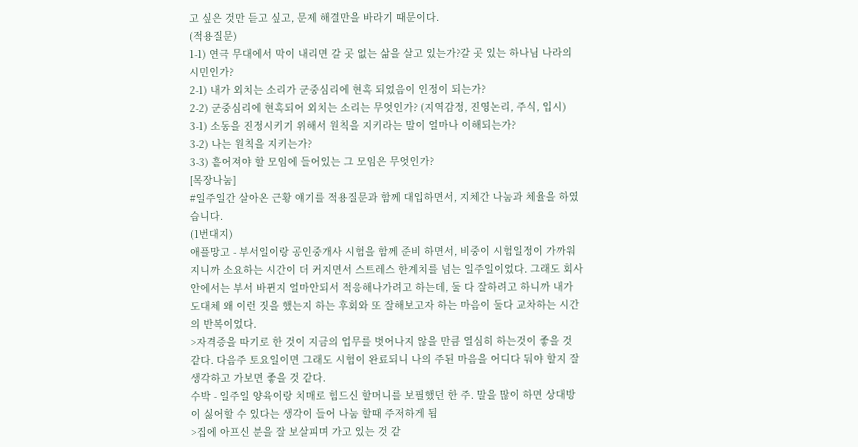고 싶은 것만 듣고 싶고, 문제 해결만을 바라기 때문이다.
(적용질문)
1-1) 연극 무대에서 막이 내리면 갈 곳 없는 삶을 살고 있는가?갈 곳 있는 하나님 나라의 시민인가?
2-1) 내가 외치는 소리가 군중심리에 현혹 되었음이 인정이 되는가?
2-2) 군중심리에 현혹되어 외치는 소리는 무엇인가? (지역감정, 진영논리, 주식, 입시)
3-1) 소동을 진정시키기 위해서 원칙을 지키라는 말이 얼마나 이해되는가?
3-2) 나는 원칙을 지키는가?
3-3) 흩어져야 할 모임에 들어있는 그 모임은 무엇인가?
[목장나눔]
#일주일간 살아온 근황 얘기를 적용질문과 함께 대입하면서, 지체간 나눔과 체율을 하였습니다.
(1번대지)
애플망고 - 부서일이랑 공인중개사 시험을 함께 준비 하면서, 비중이 시험일정이 가까워지니까 소요하는 시간이 더 커지면서 스트레스 한계치를 넘는 일주일이었다. 그래도 회사안에서는 부서 바뀐지 얼마안되서 적응해나가려고 하는데, 둘 다 잘하려고 하니까 내가 도대체 왜 이런 짓을 했는지 하는 후회와 또 잘해보고자 하는 마음이 둘다 교차하는 시간의 반복이었다.
>자격증을 따기로 한 것이 지금의 업무를 벗어나지 않을 만큼 열심히 하는것이 좋을 것 같다. 다음주 토요일이면 그래도 시험이 완료되니 나의 주된 마음을 어디다 둬야 할지 잘 생각하고 가보면 좋을 것 같다.
수박 - 일주일 양육이랑 치매로 힘드신 할머니를 보필했던 한 주. 말을 많이 하면 상대방이 싫어할 수 있다는 생각이 들어 나눔 할때 주저하게 됨
>집에 아프신 분을 잘 보살피며 가고 있는 것 같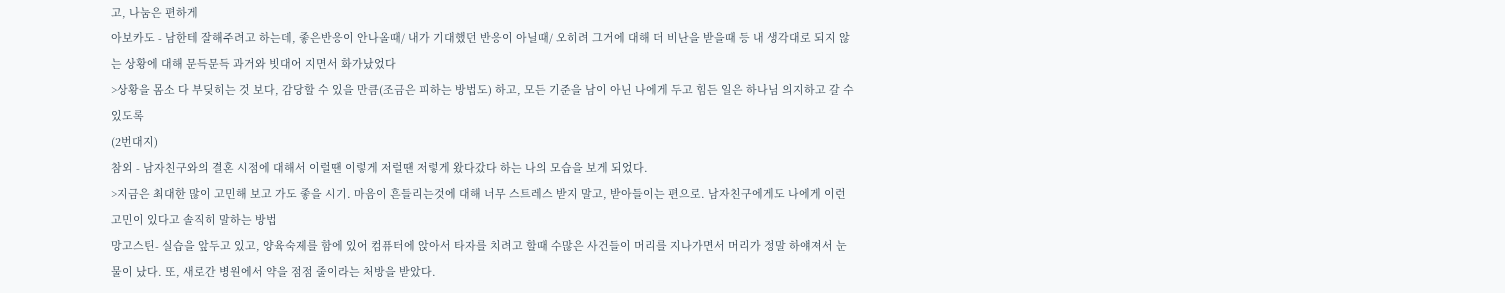고, 나눔은 편하게
아보카도 - 남한테 잘해주려고 하는데, 좋은반응이 안나올때/ 내가 기대했던 반응이 아닐때/ 오히려 그거에 대해 더 비난을 받을때 등 내 생각대로 되지 않는 상황에 대해 문득문득 과거와 빗대어 지면서 화가났었다
>상황을 몸소 다 부딪히는 것 보다, 감당할 수 있을 만큼(조금은 피하는 방법도) 하고, 모든 기준을 남이 아닌 나에게 두고 힘든 일은 하나님 의지하고 갈 수 있도록
(2번대지)
참외 - 남자친구와의 결혼 시점에 대해서 이럴땐 이렇게 저럴땐 저렇게 왔다갔다 하는 나의 모습을 보게 되었다.
>지금은 최대한 많이 고민해 보고 가도 좋을 시기. 마음이 흔들리는것에 대해 너무 스트레스 받지 말고, 받아들이는 편으로. 남자친구에게도 나에게 이런 고민이 있다고 솔직히 말하는 방법
망고스틴- 실습을 앞두고 있고, 양육숙제를 함에 있어 컴퓨터에 앉아서 타자를 치려고 할때 수많은 사건들이 머리를 지나가면서 머리가 정말 하얘져서 눈물이 났다. 또, 새로간 병원에서 약을 점점 줄이라는 처방을 받았다.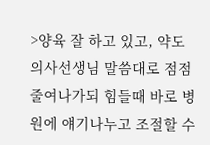>양육 잘 하고 있고, 약도 의사선생님 말씀대로 점점 줄여나가되 힘들때 바로 병원에 얘기나누고 조절할 수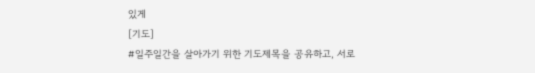있게
[기도]
#일주일간을 살아가기 위한 기도제목을 공유하고, 서로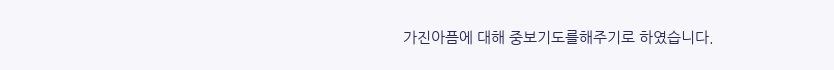가진아픔에 대해 중보기도를해주기로 하였습니다.